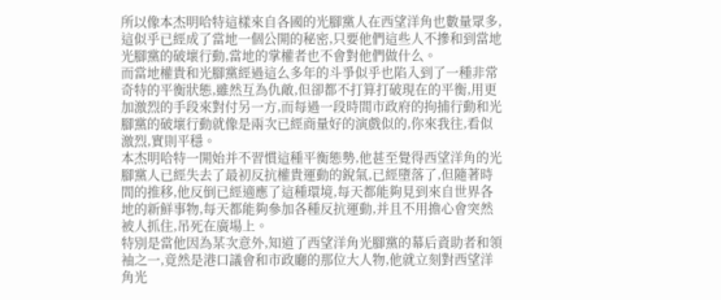所以像本杰明哈特這樣來自各國的光腳黨人在西望洋角也數量眾多,這似乎已經成了當地一個公開的秘密,只要他們這些人不摻和到當地光腳黨的破壞行動,當地的掌權者也不會對他們做什么。
而當地權貴和光腳黨經過這么多年的斗爭似乎也陷入到了一種非常奇特的平衡狀態,雖然互為仇敵,但卻都不打算打破現在的平衡,用更加激烈的手段來對付另一方,而每過一段時間市政府的拘捕行動和光腳黨的破壞行動就像是兩次已經商量好的演戲似的,你來我往,看似激烈,實則平穩。
本杰明哈特一開始并不習慣這種平衡態勢,他甚至覺得西望洋角的光腳黨人已經失去了最初反抗權貴運動的銳氣,已經墮落了,但隨著時間的推移,他反倒已經適應了這種環境,每天都能夠見到來自世界各地的新鮮事物,每天都能夠參加各種反抗運動,并且不用擔心會突然被人抓住,吊死在廣場上。
特別是當他因為某次意外,知道了西望洋角光腳黨的幕后資助者和領袖之一,竟然是港口議會和市政廳的那位大人物,他就立刻對西望洋角光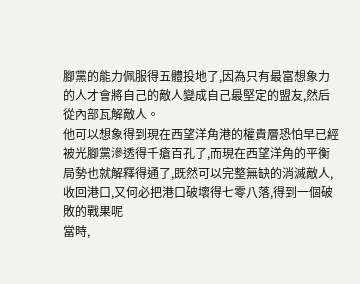腳黨的能力佩服得五體投地了,因為只有最富想象力的人才會將自己的敵人變成自己最堅定的盟友,然后從內部瓦解敵人。
他可以想象得到現在西望洋角港的權貴層恐怕早已經被光腳黨滲透得千瘡百孔了,而現在西望洋角的平衡局勢也就解釋得通了,既然可以完整無缺的消滅敵人,收回港口,又何必把港口破壞得七零八落,得到一個破敗的戰果呢
當時,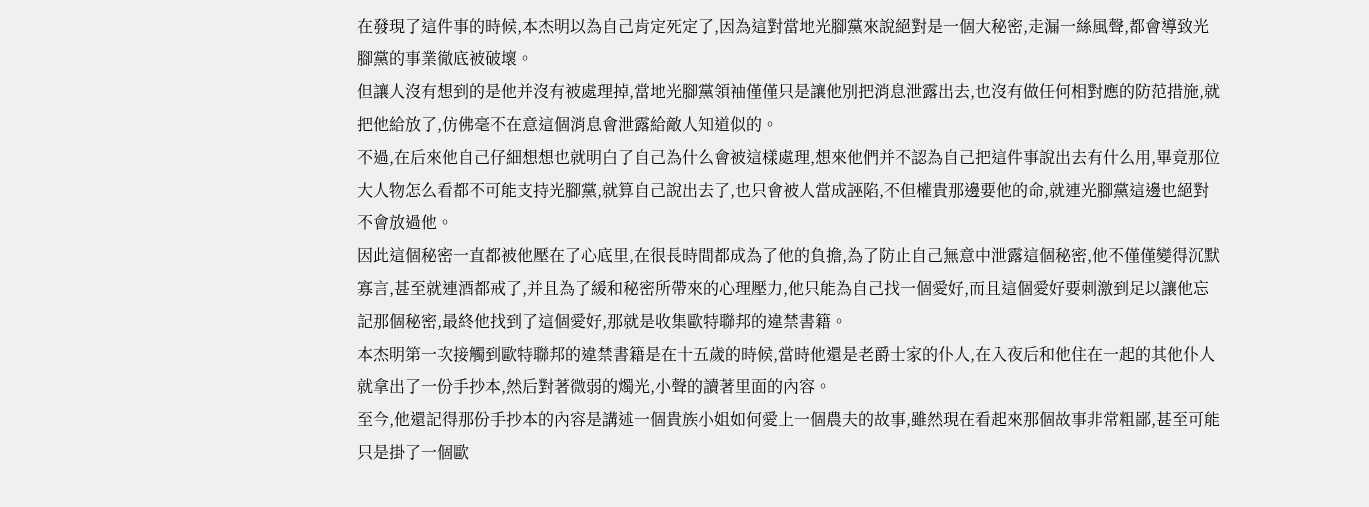在發現了這件事的時候,本杰明以為自己肯定死定了,因為這對當地光腳黨來說絕對是一個大秘密,走漏一絲風聲,都會導致光腳黨的事業徹底被破壞。
但讓人沒有想到的是他并沒有被處理掉,當地光腳黨領袖僅僅只是讓他別把消息泄露出去,也沒有做任何相對應的防范措施,就把他給放了,仿佛毫不在意這個消息會泄露給敵人知道似的。
不過,在后來他自己仔細想想也就明白了自己為什么會被這樣處理,想來他們并不認為自己把這件事說出去有什么用,畢竟那位大人物怎么看都不可能支持光腳黨,就算自己說出去了,也只會被人當成誣陷,不但權貴那邊要他的命,就連光腳黨這邊也絕對不會放過他。
因此這個秘密一直都被他壓在了心底里,在很長時間都成為了他的負擔,為了防止自己無意中泄露這個秘密,他不僅僅變得沉默寡言,甚至就連酒都戒了,并且為了緩和秘密所帶來的心理壓力,他只能為自己找一個愛好,而且這個愛好要刺激到足以讓他忘記那個秘密,最終他找到了這個愛好,那就是收集歐特聯邦的違禁書籍。
本杰明第一次接觸到歐特聯邦的違禁書籍是在十五歲的時候,當時他還是老爵士家的仆人,在入夜后和他住在一起的其他仆人就拿出了一份手抄本,然后對著微弱的燭光,小聲的讀著里面的內容。
至今,他還記得那份手抄本的內容是講述一個貴族小姐如何愛上一個農夫的故事,雖然現在看起來那個故事非常粗鄙,甚至可能只是掛了一個歐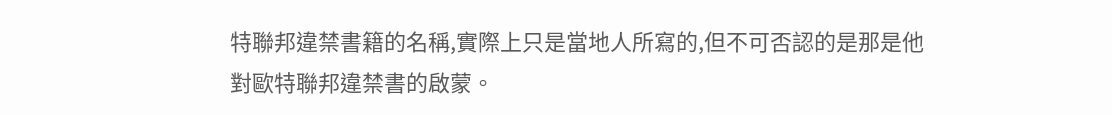特聯邦違禁書籍的名稱,實際上只是當地人所寫的,但不可否認的是那是他對歐特聯邦違禁書的啟蒙。